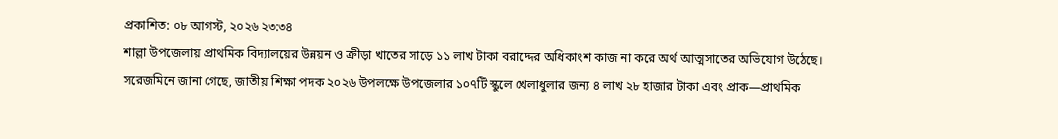প্রকাশিত: ০৮ আগস্ট, ২০২৬ ২৩:৩৪
শাল্লা উপজেলায় প্রাথমিক বিদ্যালয়ের উন্নয়ন ও ক্রীড়া খাতের সাড়ে ১১ লাখ টাকা বরাদ্দের অধিকাংশ কাজ না করে অর্থ আত্মসাতের অভিযোগ উঠেছে। সরেজমিনে জানা গেছে, জাতীয় শিক্ষা পদক ২০২৬ উপলক্ষে উপজেলার ১০৭টি স্কুলে খেলাধুলার জন্য ৪ লাখ ২৮ হাজার টাকা এবং প্রাক—প্রাথমিক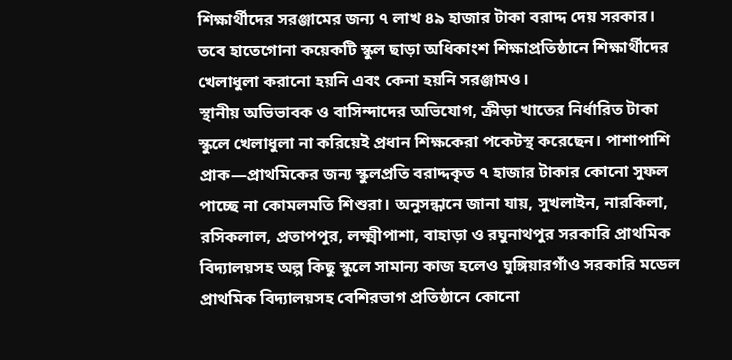শিক্ষার্থীদের সরঞ্জামের জন্য ৭ লাখ ৪৯ হাজার টাকা বরাদ্দ দেয় সরকার। তবে হাতেগোনা কয়েকটি স্কুল ছাড়া অধিকাংশ শিক্ষাপ্রতিষ্ঠানে শিক্ষার্থীদের খেলাধুলা করানো হয়নি এবং কেনা হয়নি সরঞ্জামও।
স্থানীয় অভিভাবক ও বাসিন্দাদের অভিযোগ, ক্রীড়া খাতের নির্ধারিত টাকা স্কুলে খেলাধুলা না করিয়েই প্রধান শিক্ষকেরা পকেটস্থ করেছেন। পাশাপাশি প্রাক—প্রাথমিকের জন্য স্কুলপ্রতি বরাদ্দকৃত ৭ হাজার টাকার কোনো সুফল পাচ্ছে না কোমলমতি শিশুরা। অনুসন্ধানে জানা যায়, সুখলাইন, নারকিলা, রসিকলাল, প্রতাপপুর, লক্ষ্মীপাশা, বাহাড়া ও রঘুনাথপুর সরকারি প্রাথমিক বিদ্যালয়সহ অল্প কিছু স্কুলে সামান্য কাজ হলেও ঘুঙ্গিয়ারগাঁও সরকারি মডেল প্রাথমিক বিদ্যালয়সহ বেশিরভাগ প্রতিষ্ঠানে কোনো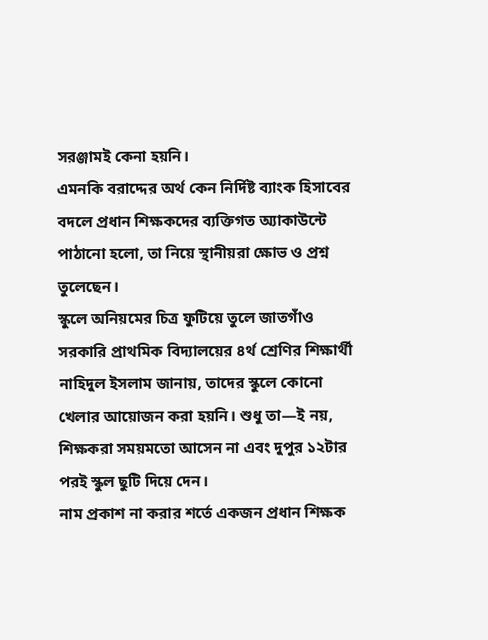সরঞ্জামই কেনা হয়নি।
এমনকি বরাদ্দের অর্থ কেন নির্দিষ্ট ব্যাংক হিসাবের বদলে প্রধান শিক্ষকদের ব্যক্তিগত অ্যাকাউন্টে পাঠানো হলো, তা নিয়ে স্থানীয়রা ক্ষোভ ও প্রশ্ন তুলেছেন।
স্কুলে অনিয়মের চিত্র ফুটিয়ে তুলে জাতগাঁও সরকারি প্রাথমিক বিদ্যালয়ের ৪র্থ শ্রেণির শিক্ষার্থী নাহিদুল ইসলাম জানায়, তাদের স্কুলে কোনো খেলার আয়োজন করা হয়নি। শুধু তা—ই নয়, শিক্ষকরা সময়মতো আসেন না এবং দুপুর ১২টার পরই স্কুল ছুটি দিয়ে দেন।
নাম প্রকাশ না করার শর্তে একজন প্রধান শিক্ষক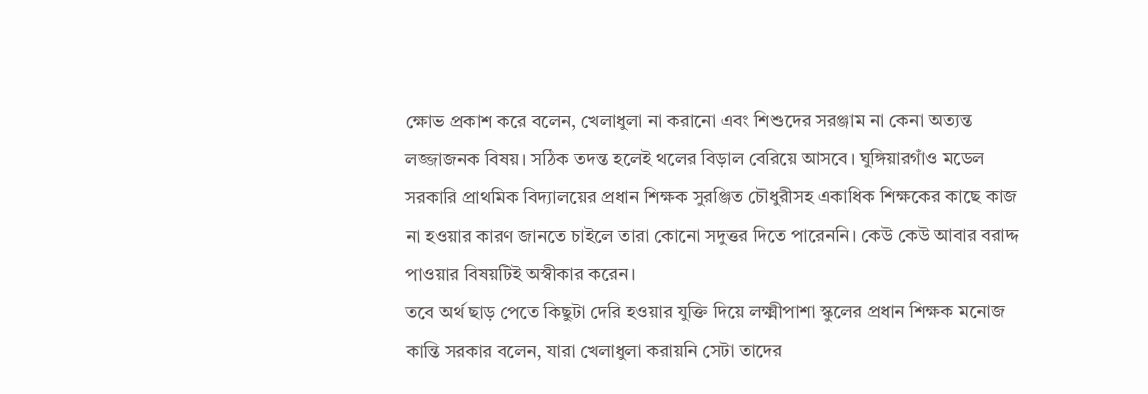ক্ষোভ প্রকাশ করে বলেন, খেলাধুলা না করানো এবং শিশুদের সরঞ্জাম না কেনা অত্যন্ত লজ্জাজনক বিষয়। সঠিক তদন্ত হলেই থলের বিড়াল বেরিয়ে আসবে। ঘুঙ্গিয়ারগাঁও মডেল সরকারি প্রাথমিক বিদ্যালয়ের প্রধান শিক্ষক সুরঞ্জিত চৌধুরীসহ একাধিক শিক্ষকের কাছে কাজ না হওয়ার কারণ জানতে চাইলে তারা কোনো সদুত্তর দিতে পারেননি। কেউ কেউ আবার বরাদ্দ পাওয়ার বিষয়টিই অস্বীকার করেন।
তবে অর্থ ছাড় পেতে কিছুটা দেরি হওয়ার যুক্তি দিয়ে লক্ষ্মীপাশা স্কুলের প্রধান শিক্ষক মনোজ কান্তি সরকার বলেন, যারা খেলাধুলা করায়নি সেটা তাদের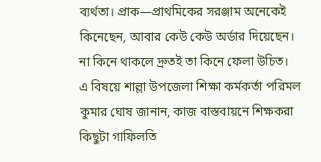ব্যর্থতা। প্রাক—প্রাথমিকের সরঞ্জাম অনেকেই কিনেছেন, আবার কেউ কেউ অর্ডার দিয়েছেন। না কিনে থাকলে দ্রুতই তা কিনে ফেলা উচিত।
এ বিষয়ে শাল্লা উপজেলা শিক্ষা কর্মকর্তা পরিমল কুমার ঘোষ জানান, কাজ বাস্তবায়নে শিক্ষকরা কিছুটা গাফিলতি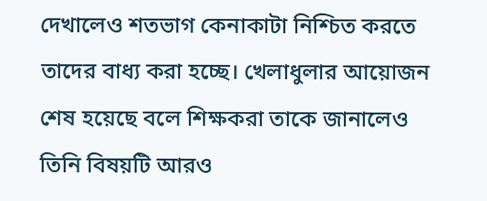দেখালেও শতভাগ কেনাকাটা নিশ্চিত করতে তাদের বাধ্য করা হচ্ছে। খেলাধুলার আয়োজন শেষ হয়েছে বলে শিক্ষকরা তাকে জানালেও তিনি বিষয়টি আরও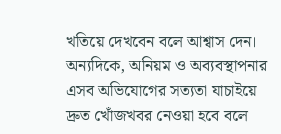খতিয়ে দেখবেন বলে আশ্বাস দেন।
অন্যদিকে, অনিয়ম ও অব্যবস্থাপনার এসব অভিযোগের সত্যতা যাচাইয়ে দ্রুত খোঁজখবর নেওয়া হবে বলে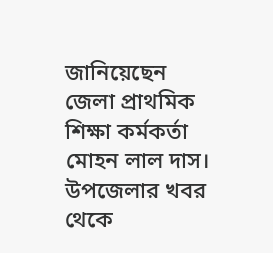জানিয়েছেন জেলা প্রাথমিক শিক্ষা কর্মকর্তা মোহন লাল দাস।
উপজেলার খবর থেকে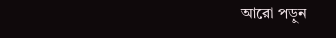আরো পড়ুন